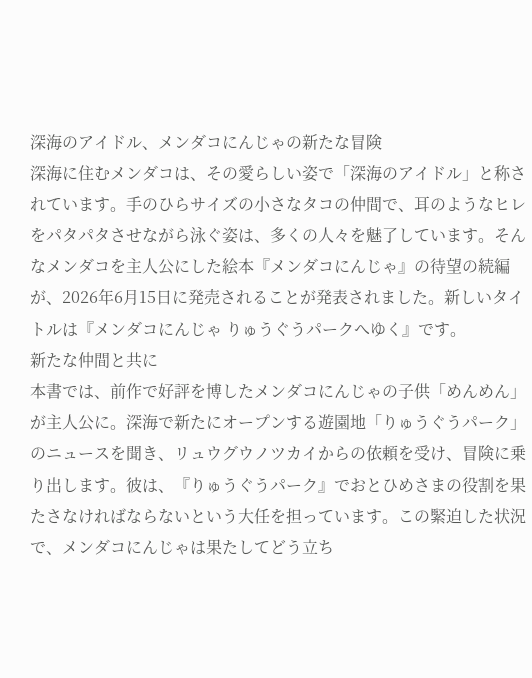深海のアイドル、メンダコにんじゃの新たな冒険
深海に住むメンダコは、その愛らしい姿で「深海のアイドル」と称されています。手のひらサイズの小さなタコの仲間で、耳のようなヒレをパタパタさせながら泳ぐ姿は、多くの人々を魅了しています。そんなメンダコを主人公にした絵本『メンダコにんじゃ』の待望の続編が、2026年6月15日に発売されることが発表されました。新しいタイトルは『メンダコにんじゃ りゅうぐうパークへゆく』です。
新たな仲間と共に
本書では、前作で好評を博したメンダコにんじゃの子供「めんめん」が主人公に。深海で新たにオープンする遊園地「りゅうぐうパーク」のニュースを聞き、リュウグウノツカイからの依頼を受け、冒険に乗り出します。彼は、『りゅうぐうパーク』でおとひめさまの役割を果たさなければならないという大任を担っています。この緊迫した状況で、メンダコにんじゃは果たしてどう立ち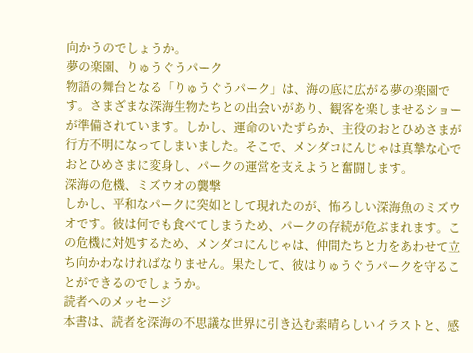向かうのでしょうか。
夢の楽園、りゅうぐうパーク
物語の舞台となる「りゅうぐうパーク」は、海の底に広がる夢の楽園です。さまざまな深海生物たちとの出会いがあり、観客を楽しませるショーが準備されています。しかし、運命のいたずらか、主役のおとひめさまが行方不明になってしまいました。そこで、メンダコにんじゃは真摯な心でおとひめさまに変身し、パークの運営を支えようと奮闘します。
深海の危機、ミズウオの襲撃
しかし、平和なパークに突如として現れたのが、怖ろしい深海魚のミズウオです。彼は何でも食べてしまうため、パークの存続が危ぶまれます。この危機に対処するため、メンダコにんじゃは、仲間たちと力をあわせて立ち向かわなければなりません。果たして、彼はりゅうぐうパークを守ることができるのでしょうか。
読者へのメッセージ
本書は、読者を深海の不思議な世界に引き込む素晴らしいイラストと、感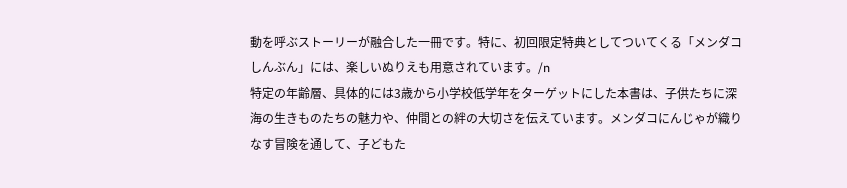動を呼ぶストーリーが融合した一冊です。特に、初回限定特典としてついてくる「メンダコしんぶん」には、楽しいぬりえも用意されています。/n
特定の年齢層、具体的には3歳から小学校低学年をターゲットにした本書は、子供たちに深海の生きものたちの魅力や、仲間との絆の大切さを伝えています。メンダコにんじゃが織りなす冒険を通して、子どもた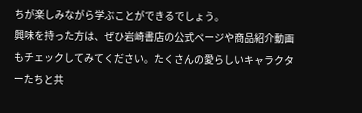ちが楽しみながら学ぶことができるでしょう。
興味を持った方は、ぜひ岩崎書店の公式ページや商品紹介動画もチェックしてみてください。たくさんの愛らしいキャラクターたちと共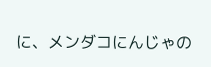に、メンダコにんじゃの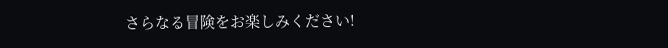さらなる冒険をお楽しみください!